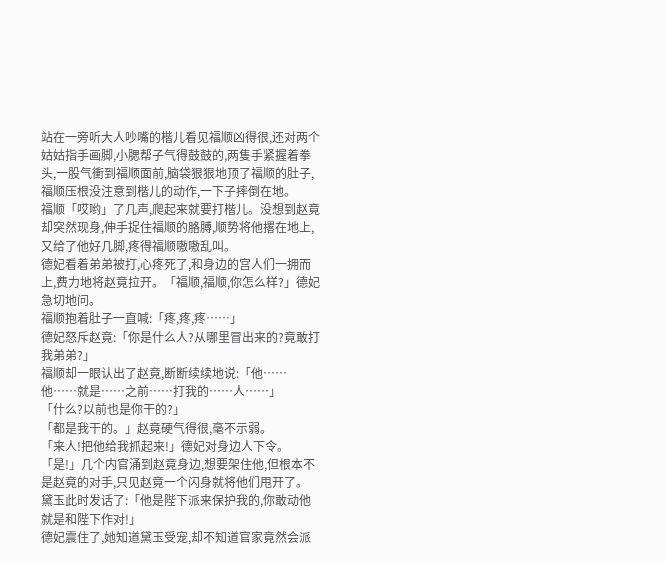站在一旁听大人吵嘴的楷儿看见福顺凶得很,还对两个姑姑指手画脚,小腮帮子气得鼓鼓的,两隻手紧握着拳头,一股气衝到福顺面前,脑袋狠狠地顶了福顺的肚子,福顺压根没注意到楷儿的动作,一下子摔倒在地。
福顺「哎哟」了几声,爬起来就要打楷儿。没想到赵竟却突然现身,伸手捉住福顺的胳膊,顺势将他撂在地上,又给了他好几脚,疼得福顺嗷嗷乱叫。
德妃看着弟弟被打,心疼死了,和身边的宫人们一拥而上,费力地将赵竟拉开。「福顺,福顺,你怎么样?」德妃急切地问。
福顺抱着肚子一直喊:「疼,疼,疼……」
德妃怒斥赵竟:「你是什么人?从哪里冒出来的?竟敢打我弟弟?」
福顺却一眼认出了赵竟,断断续续地说:「他……他……就是……之前……打我的……人……」
「什么?以前也是你干的?」
「都是我干的。」赵竟硬气得很,毫不示弱。
「来人!把他给我抓起来!」德妃对身边人下令。
「是!」几个内官涌到赵竟身边,想要架住他,但根本不是赵竟的对手,只见赵竟一个闪身就将他们甩开了。
黛玉此时发话了:「他是陛下派来保护我的,你敢动他就是和陛下作对!」
德妃震住了,她知道黛玉受宠,却不知道官家竟然会派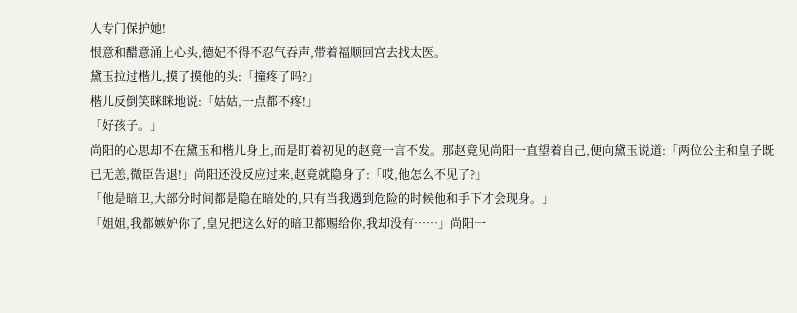人专门保护她!
恨意和醋意涌上心头,德妃不得不忍气吞声,带着福顺回宫去找太医。
黛玉拉过楷儿,摸了摸他的头:「撞疼了吗?」
楷儿反倒笑眯眯地说:「姑姑,一点都不疼!」
「好孩子。」
尚阳的心思却不在黛玉和楷儿身上,而是盯着初见的赵竟一言不发。那赵竟见尚阳一直望着自己,便向黛玉说道:「两位公主和皇子既已无恙,微臣告退!」尚阳还没反应过来,赵竟就隐身了:「哎,他怎么不见了?」
「他是暗卫,大部分时间都是隐在暗处的,只有当我遇到危险的时候他和手下才会现身。」
「姐姐,我都嫉妒你了,皇兄把这么好的暗卫都赐给你,我却没有……」尚阳一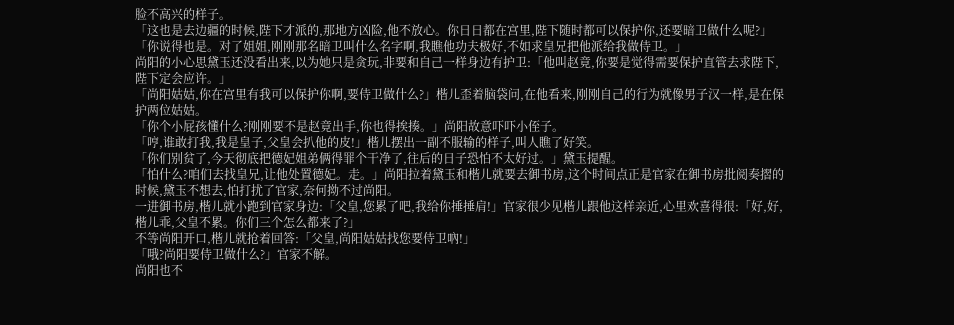脸不高兴的样子。
「这也是去边疆的时候,陛下才派的,那地方凶险,他不放心。你日日都在宫里,陛下随时都可以保护你,还要暗卫做什么呢?」
「你说得也是。对了姐姐,刚刚那名暗卫叫什么名字啊,我瞧他功夫极好,不如求皇兄把他派给我做侍卫。」
尚阳的小心思黛玉还没看出来,以为她只是贪玩,非要和自己一样身边有护卫:「他叫赵竟,你要是觉得需要保护直管去求陛下,陛下定会应许。」
「尚阳姑姑,你在宫里有我可以保护你啊,要侍卫做什么?」楷儿歪着脑袋问,在他看来,刚刚自己的行为就像男子汉一样,是在保护两位姑姑。
「你个小屁孩懂什么?刚刚要不是赵竟出手,你也得挨揍。」尚阳故意吓吓小侄子。
「哼,谁敢打我,我是皇子,父皇会扒他的皮!」楷儿摆出一副不服输的样子,叫人瞧了好笑。
「你们别贫了,今天彻底把德妃姐弟俩得罪个干净了,往后的日子恐怕不太好过。」黛玉提醒。
「怕什么?咱们去找皇兄,让他处置德妃。走。」尚阳拉着黛玉和楷儿就要去御书房,这个时间点正是官家在御书房批阅奏摺的时候,黛玉不想去,怕打扰了官家,奈何拗不过尚阳。
一进御书房,楷儿就小跑到官家身边:「父皇,您累了吧,我给你捶捶肩!」官家很少见楷儿跟他这样亲近,心里欢喜得很:「好,好,楷儿乖,父皇不累。你们三个怎么都来了?」
不等尚阳开口,楷儿就抢着回答:「父皇,尚阳姑姑找您要侍卫吶!」
「哦?尚阳要侍卫做什么?」官家不解。
尚阳也不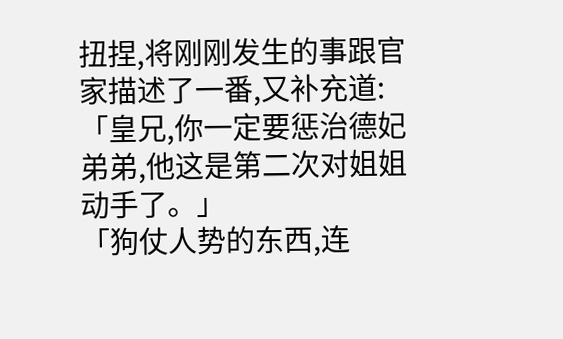扭捏,将刚刚发生的事跟官家描述了一番,又补充道:「皇兄,你一定要惩治德妃弟弟,他这是第二次对姐姐动手了。」
「狗仗人势的东西,连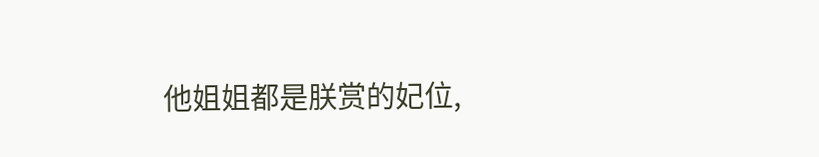他姐姐都是朕赏的妃位,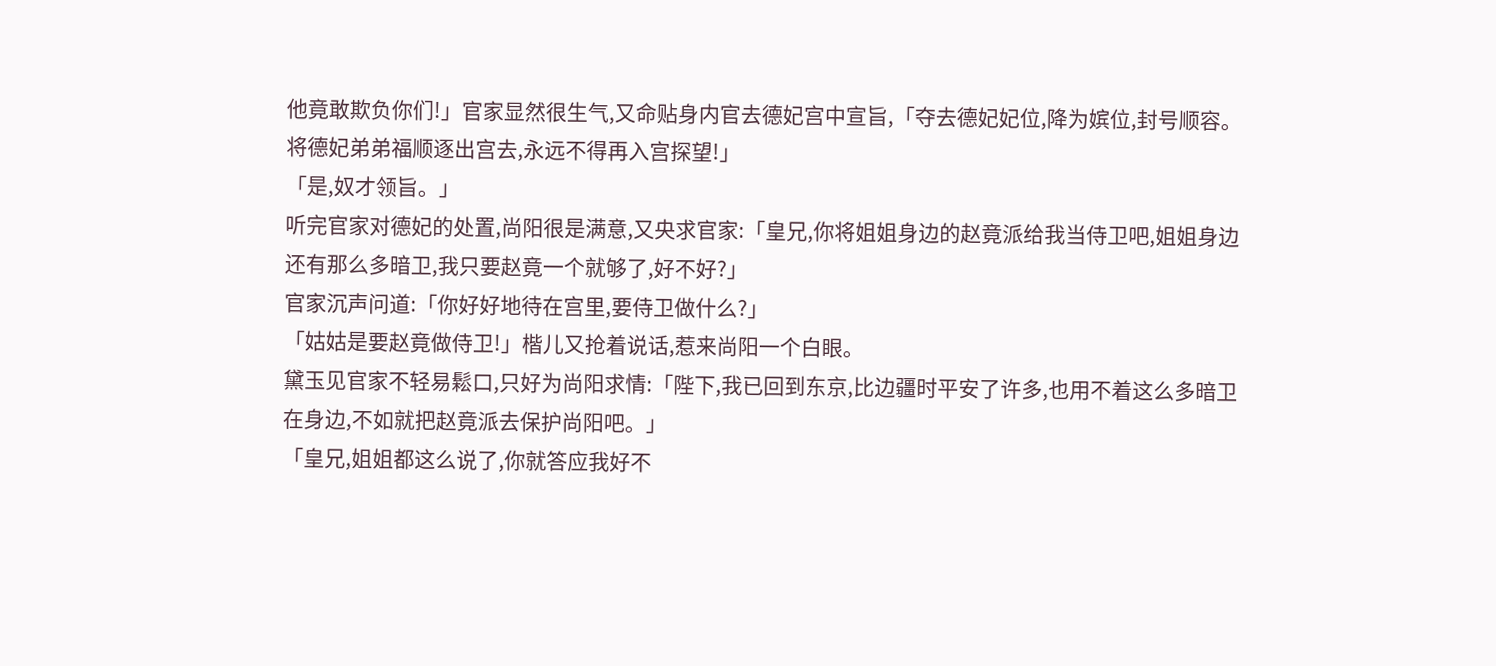他竟敢欺负你们!」官家显然很生气,又命贴身内官去德妃宫中宣旨,「夺去德妃妃位,降为嫔位,封号顺容。将德妃弟弟福顺逐出宫去,永远不得再入宫探望!」
「是,奴才领旨。」
听完官家对德妃的处置,尚阳很是满意,又央求官家:「皇兄,你将姐姐身边的赵竟派给我当侍卫吧,姐姐身边还有那么多暗卫,我只要赵竟一个就够了,好不好?」
官家沉声问道:「你好好地待在宫里,要侍卫做什么?」
「姑姑是要赵竟做侍卫!」楷儿又抢着说话,惹来尚阳一个白眼。
黛玉见官家不轻易鬆口,只好为尚阳求情:「陛下,我已回到东京,比边疆时平安了许多,也用不着这么多暗卫在身边,不如就把赵竟派去保护尚阳吧。」
「皇兄,姐姐都这么说了,你就答应我好不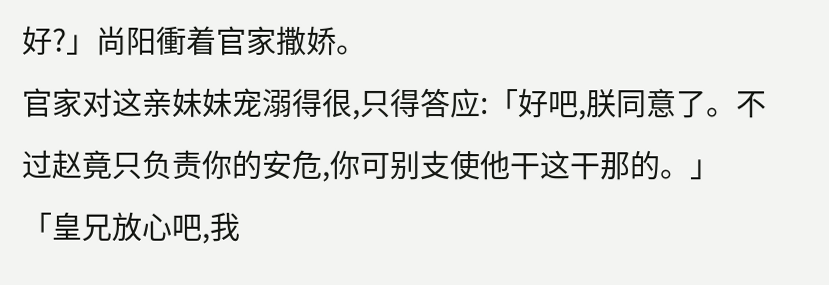好?」尚阳衝着官家撒娇。
官家对这亲妹妹宠溺得很,只得答应:「好吧,朕同意了。不过赵竟只负责你的安危,你可别支使他干这干那的。」
「皇兄放心吧,我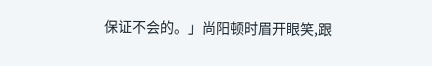保证不会的。」尚阳顿时眉开眼笑,跟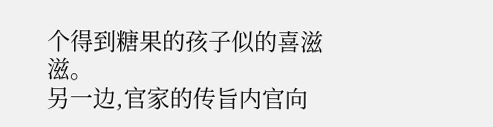个得到糖果的孩子似的喜滋滋。
另一边,官家的传旨内官向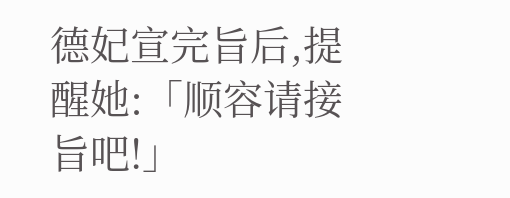德妃宣完旨后,提醒她:「顺容请接旨吧!」